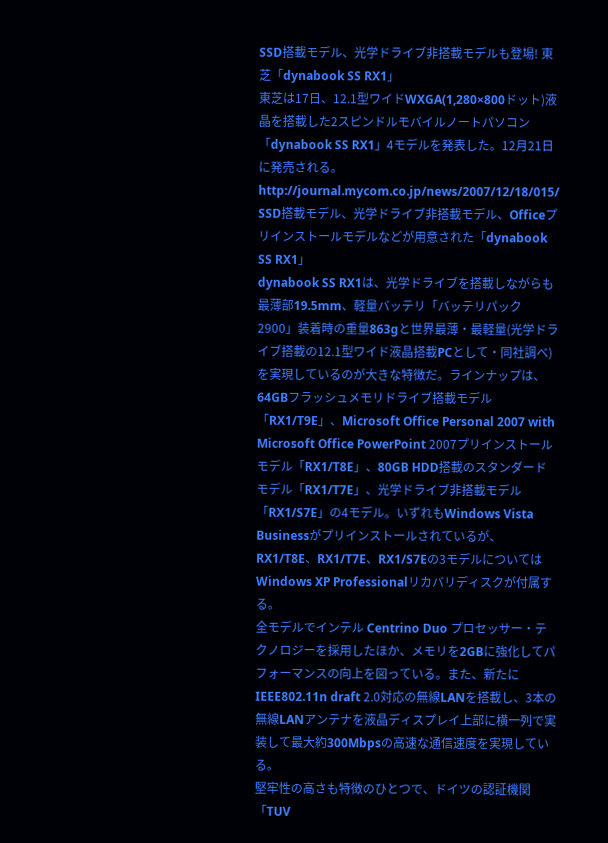SSD搭載モデル、光学ドライブ非搭載モデルも登場! 東芝「dynabook SS RX1」
東芝は17日、12.1型ワイドWXGA(1,280×800ドット)液晶を搭載した2スピンドルモバイルノートパソコン「dynabook SS RX1」4モデルを発表した。12月21日に発売される。
http://journal.mycom.co.jp/news/2007/12/18/015/
SSD搭載モデル、光学ドライブ非搭載モデル、Officeプリインストールモデルなどが用意された「dynabook SS RX1」
dynabook SS RX1は、光学ドライブを搭載しながらも最薄部19.5mm、軽量バッテリ「バッテリパック2900」装着時の重量863gと世界最薄・最軽量(光学ドライブ搭載の12.1型ワイド液晶搭載PCとして・同社調べ)を実現しているのが大きな特徴だ。ラインナップは、64GBフラッシュメモリドライブ搭載モデル「RX1/T9E」、Microsoft Office Personal 2007 with Microsoft Office PowerPoint 2007プリインストールモデル「RX1/T8E」、80GB HDD搭載のスタンダードモデル「RX1/T7E」、光学ドライブ非搭載モデル「RX1/S7E」の4モデル。いずれもWindows Vista Businessがプリインストールされているが、RX1/T8E、RX1/T7E、RX1/S7Eの3モデルについてはWindows XP Professionalリカバリディスクが付属する。
全モデルでインテル Centrino Duo プロセッサー・テクノロジーを採用したほか、メモリを2GBに強化してパフォーマンスの向上を図っている。また、新たにIEEE802.11n draft 2.0対応の無線LANを搭載し、3本の無線LANアンテナを液晶ディスプレイ上部に横一列で実装して最大約300Mbpsの高速な通信速度を実現している。
堅牢性の高さも特徴のひとつで、ドイツの認証機関「TUV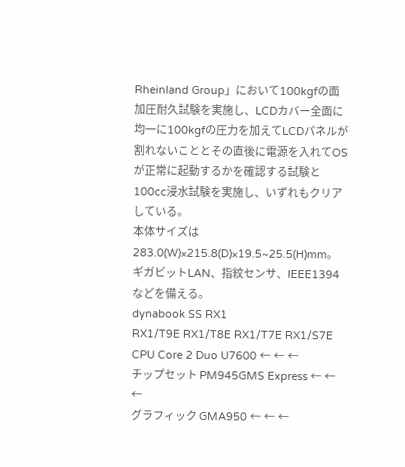Rheinland Group」において100kgfの面加圧耐久試験を実施し、LCDカバー全面に均一に100kgfの圧力を加えてLCDパネルが割れないこととその直後に電源を入れてOSが正常に起動するかを確認する試験と100cc浸水試験を実施し、いずれもクリアしている。
本体サイズは283.0(W)×215.8(D)×19.5~25.5(H)mm。ギガビットLAN、指紋センサ、IEEE1394などを備える。
dynabook SS RX1
RX1/T9E RX1/T8E RX1/T7E RX1/S7E
CPU Core 2 Duo U7600 ← ← ←
チップセット PM945GMS Express ← ← ←
グラフィック GMA950 ← ← ←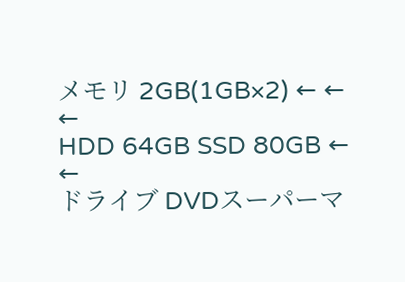メモリ 2GB(1GB×2) ← ← ←
HDD 64GB SSD 80GB ← ←
ドライブ DVDスーパーマ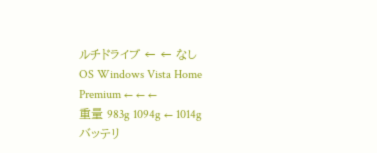ルチドライブ ← ← なし
OS Windows Vista Home Premium ← ← ←
重量 983g 1094g ← 1014g
バッテリ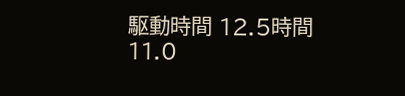駆動時間 12.5時間 11.0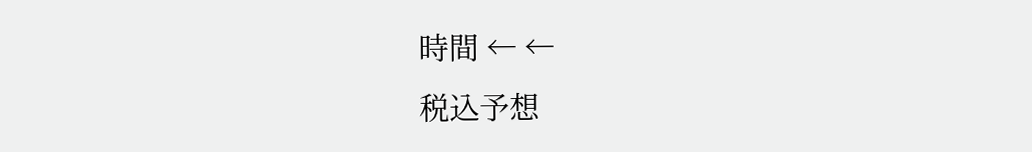時間 ← ←
税込予想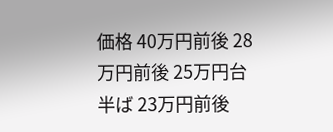価格 40万円前後 28万円前後 25万円台半ば 23万円前後